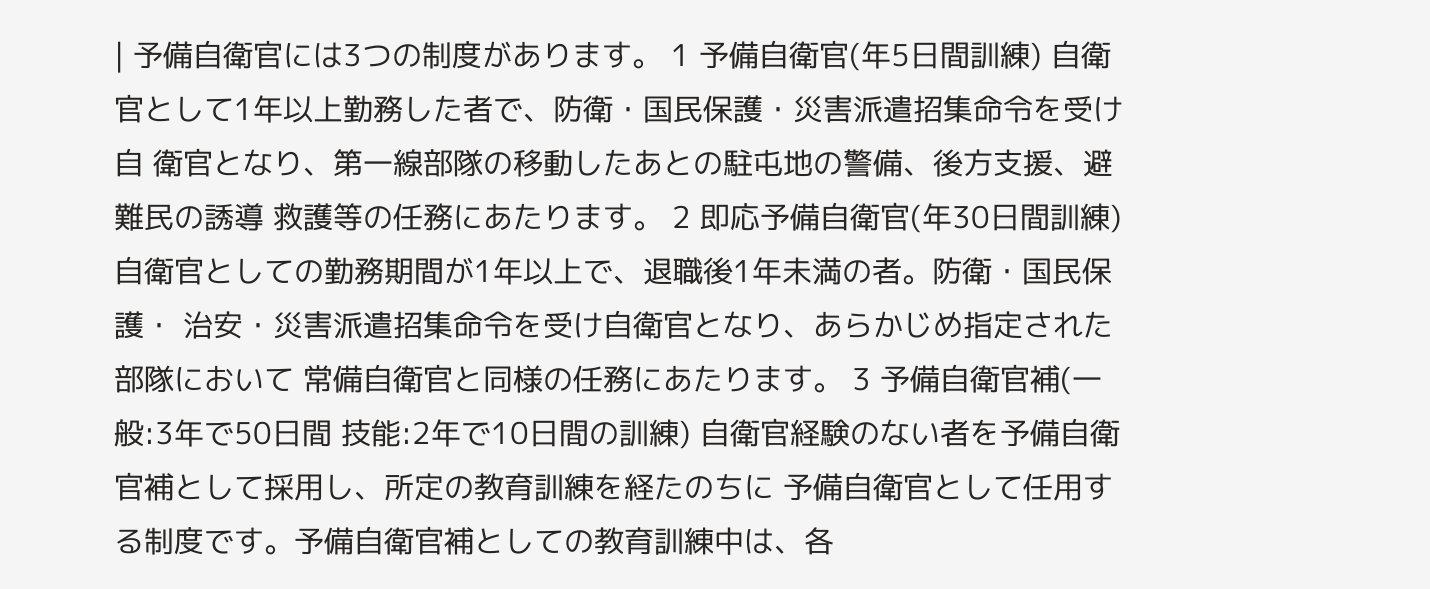| 予備自衛官には3つの制度があります。 1 予備自衛官(年5日間訓練) 自衛官として1年以上勤務した者で、防衛・国民保護・災害派遣招集命令を受け自 衛官となり、第一線部隊の移動したあとの駐屯地の警備、後方支援、避難民の誘導 救護等の任務にあたります。 2 即応予備自衛官(年30日間訓練) 自衛官としての勤務期間が1年以上で、退職後1年未満の者。防衛・国民保護・ 治安・災害派遣招集命令を受け自衛官となり、あらかじめ指定された部隊において 常備自衛官と同様の任務にあたります。 3 予備自衛官補(一般:3年で50日間 技能:2年で10日間の訓練) 自衛官経験のない者を予備自衛官補として採用し、所定の教育訓練を経たのちに 予備自衛官として任用する制度です。予備自衛官補としての教育訓練中は、各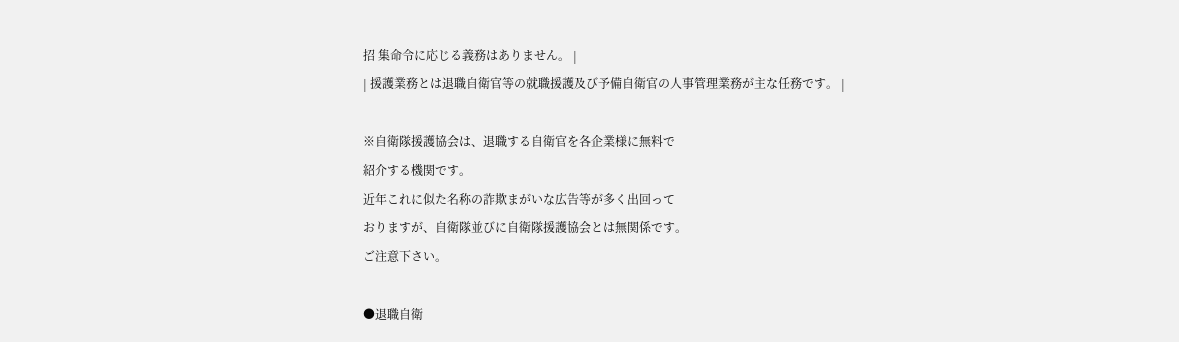招 集命令に応じる義務はありません。 |
| 援護業務とは退職自衛官等の就職援護及び予備自衛官の人事管理業務が主な任務です。 |

※自衛隊援護協会は、退職する自衛官を各企業様に無料で
紹介する機関です。
近年これに似た名称の詐欺まがいな広告等が多く出回って
おりますが、自衛隊並びに自衛隊援護協会とは無関係です。
ご注意下さい。

●退職自衛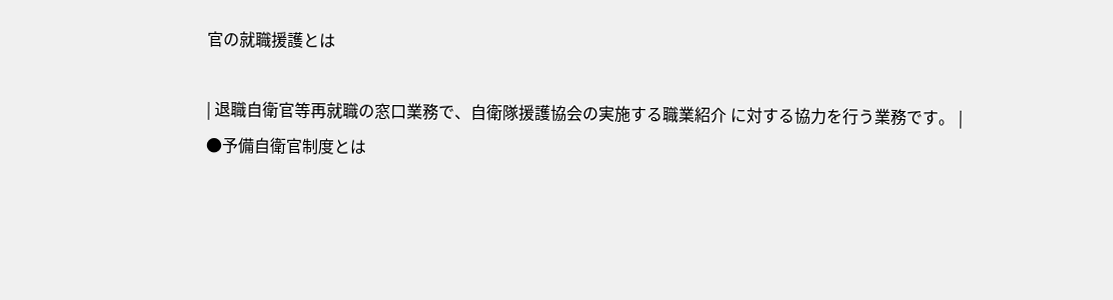官の就職援護とは

| 退職自衛官等再就職の窓口業務で、自衛隊援護協会の実施する職業紹介 に対する協力を行う業務です。 |
●予備自衛官制度とは